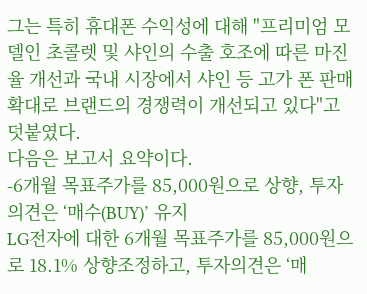그는 특히 휴대폰 수익성에 대해 "프리미엄 모델인 초콜렛 및 샤인의 수출 호조에 따른 마진율 개선과 국내 시장에서 샤인 등 고가 폰 판매 확대로 브랜드의 경쟁력이 개선되고 있다"고 덧붙였다.
다음은 보고서 요약이다.
-6개월 목표주가를 85,000원으로 상향, 투자의견은 ‘매수(BUY)’ 유지
LG전자에 대한 6개월 목표주가를 85,000원으로 18.1% 상향조정하고, 투자의견은 ‘매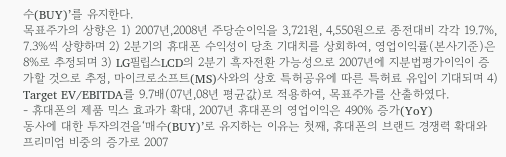수(BUY)’를 유지한다.
목표주가의 상향은 1) 2007년,2008년 주당순이익을 3,721원, 4,550원으로 종전대비 각각 19.7%, 7.3%씩 상향하며 2) 2분기의 휴대폰 수익성이 당초 기대치를 상회하여, 영업이익률(본사기준)은 8%로 추정되며 3) LG필립스LCD의 2분기 흑자전환 가능성으로 2007년에 지분법평가이익이 증가할 것으로 추정, 마이크로소프트(MS)사와의 상호 특허공유에 따른 특허료 유입이 기대되며 4) Target EV/EBITDA를 9.7배(07년,08년 평균값)로 적용하여, 목표주가를 산출하였다.
- 휴대폰의 제품 믹스 효과가 확대, 2007년 휴대폰의 영업이익은 490% 증가(YoY)
동사에 대한 투자의견을‘매수(BUY)’로 유지하는 이유는 첫째, 휴대폰의 브랜드 경쟁력 확대와 프리미엄 비중의 증가로 2007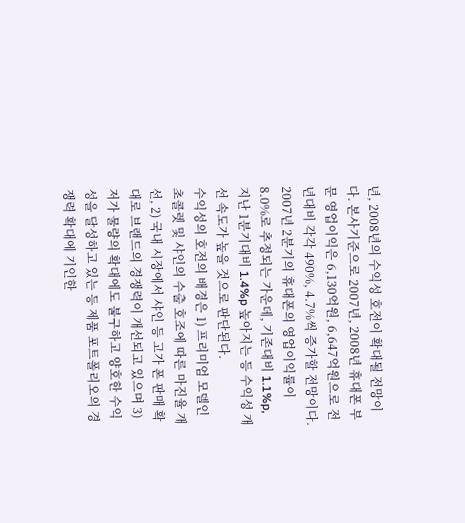년, 2008년의 수익성 호전이 확대될 전망이다. 본사기준으로 2007년, 2008년 휴대폰 부문 영업이익은 6,130억원, 6,647억원으로 전년대비 각각 490%, 4.7%씩 증가할 전망이다. 2007년 2분기의 휴대폰의 영업이익률이 8.0%로 추정되는 가운데, 기존대비 1.1%p, 지난 1분기대비 1.4%p 높아지는 등 수익성 개선 속도가 높을 것으로 판단된다.
수익성의 호전의 배경은 1) 프리미엄 모델인 초콜렛 및 샤인의 수출 호조에 따른 마진율 개선, 2) 국내 시장에서 샤인 등 고가 폰 판매 확대로 브랜드의 경쟁력이 개선되고 있으며 3) 저가 물량의 확대에도 불구하고 양호한 수익성을 달성하고 있는 등 제품 포트폴리오의 경쟁력 확대에 기인한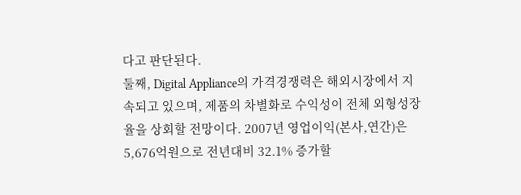다고 판단된다.
둘째, Digital Appliance의 가격경쟁력은 해외시장에서 지속되고 있으며, 제품의 차별화로 수익성이 전체 외형성장율을 상회할 전망이다. 2007년 영업이익(본사,연간)은 5,676억원으로 전년대비 32.1% 증가할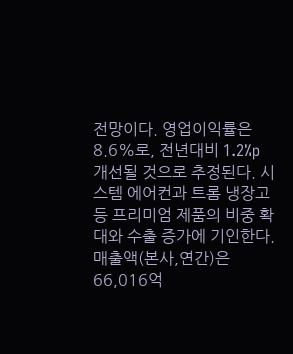전망이다. 영업이익률은 8.6%로, 전년대비 1.2%p 개선될 것으로 추정된다. 시스템 에어컨과 트롬 냉장고 등 프리미엄 제품의 비중 확대와 수출 증가에 기인한다. 매출액(본사,연간)은 66,016억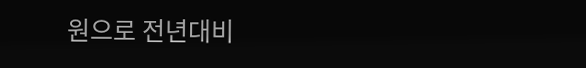원으로 전년대비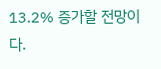13.2% 증가할 전망이다.